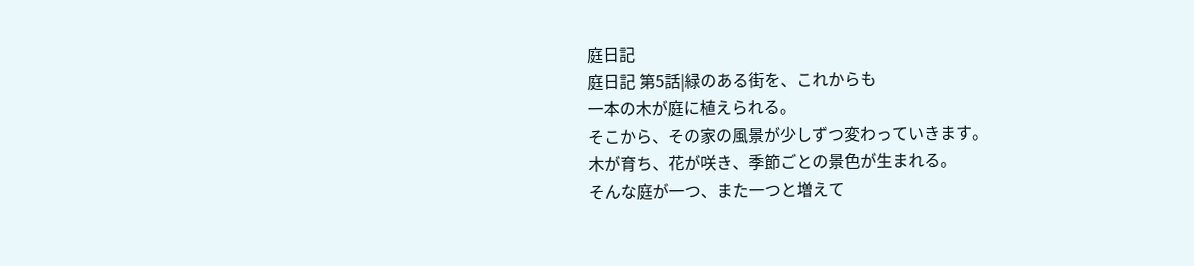庭日記
庭日記 第5話|緑のある街を、これからも
一本の木が庭に植えられる。
そこから、その家の風景が少しずつ変わっていきます。
木が育ち、花が咲き、季節ごとの景色が生まれる。
そんな庭が一つ、また一つと増えて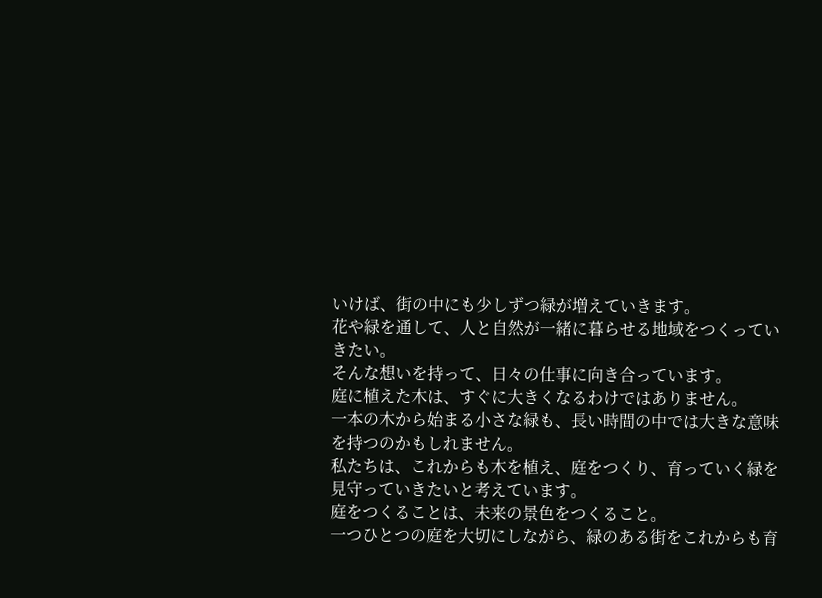いけば、街の中にも少しずつ緑が増えていきます。
花や緑を通して、人と自然が一緒に暮らせる地域をつくっていきたい。
そんな想いを持って、日々の仕事に向き合っています。
庭に植えた木は、すぐに大きくなるわけではありません。
一本の木から始まる小さな緑も、長い時間の中では大きな意味を持つのかもしれません。
私たちは、これからも木を植え、庭をつくり、育っていく緑を見守っていきたいと考えています。
庭をつくることは、未来の景色をつくること。
一つひとつの庭を大切にしながら、緑のある街をこれからも育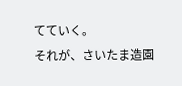てていく。
それが、さいたま造園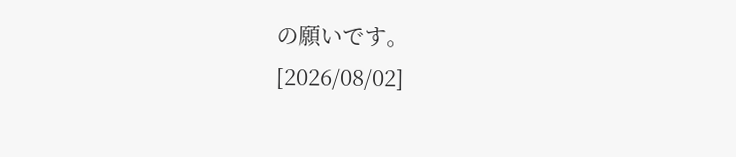の願いです。
[2026/08/02]